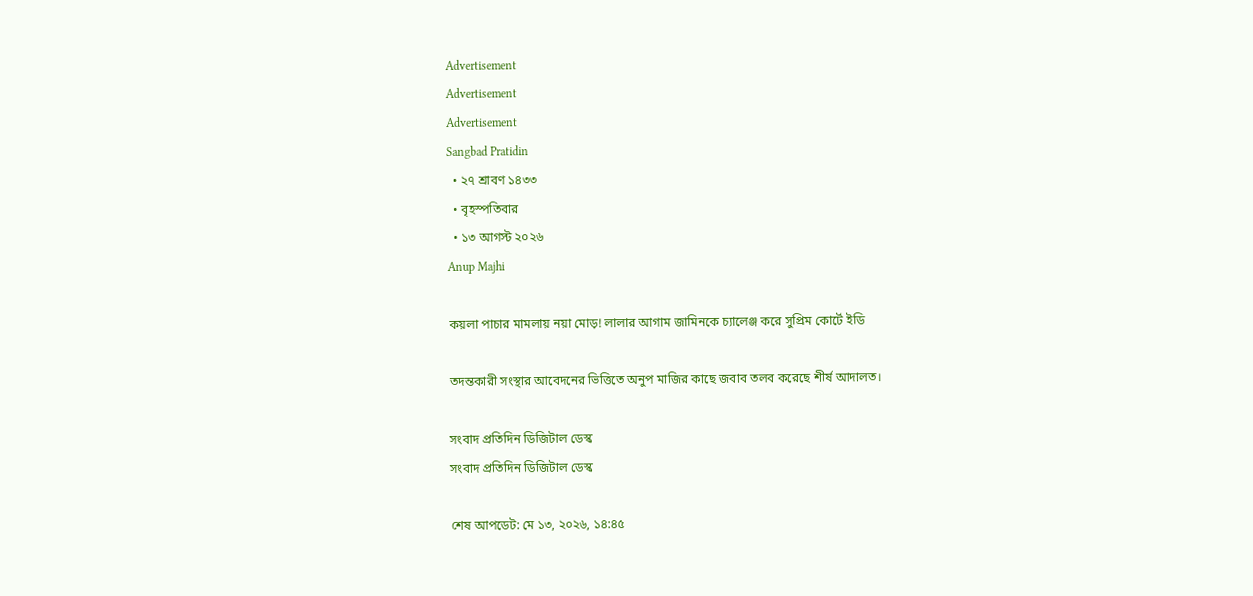Advertisement
Advertisement
Advertisement
Sangbad Pratidin
  • ২৭ শ্রাবণ ১৪৩৩
  • বৃহস্পতিবার
  • ১৩ আগস্ট ২০২৬
Anup Majhi

কয়লা পাচার মামলায় নয়া মোড়! লালার আগাম জামিনকে চ্যালেঞ্জ করে সুপ্রিম কোর্টে ইডি

তদন্তকারী সংস্থার আবেদনের ভিত্তিতে অনুপ মাজির কাছে জবাব তলব করেছে শীর্ষ আদালত।

সংবাদ প্রতিদিন ডিজিটাল ডেস্ক
সংবাদ প্রতিদিন ডিজিটাল ডেস্ক

শেষ আপডেট: মে ১৩, ২০২৬, ১৪:৪৫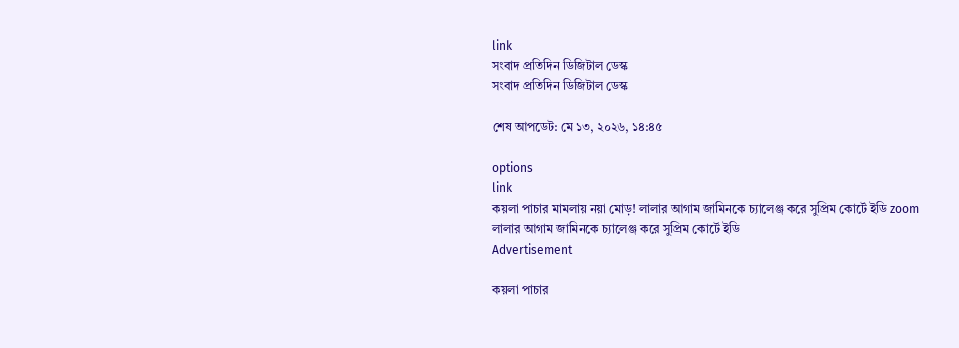link
সংবাদ প্রতিদিন ডিজিটাল ডেস্ক
সংবাদ প্রতিদিন ডিজিটাল ডেস্ক

শেষ আপডেট: মে ১৩, ২০২৬, ১৪:৪৫

options
link
কয়লা পাচার মামলায় নয়া মোড়! লালার আগাম জামিনকে চ্যালেঞ্জ করে সুপ্রিম কোর্টে ইডি zoom
লালার আগাম জামিনকে চ্যালেঞ্জ করে সুপ্রিম কোর্টে ইডি
Advertisement

কয়লা পাচার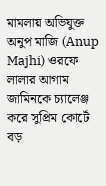মামলায় অভিযুক্ত অনুপ মাজি (Anup Majhi) ওরফে লালার আগাম জামিনকে চ্যালেঞ্জ করে সুপ্রিম কোর্টে বড়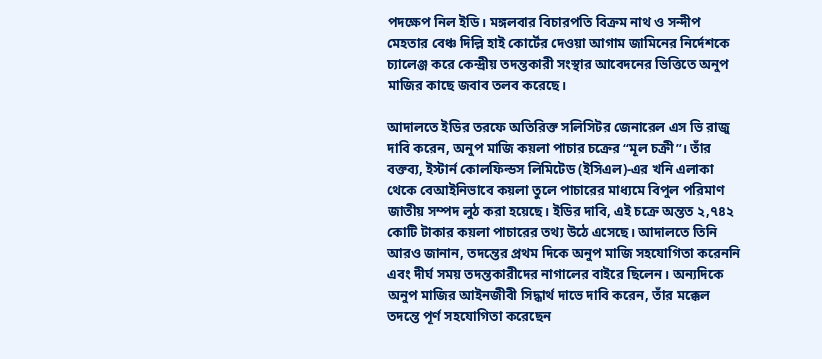পদক্ষেপ নিল ইডি। মঙ্গলবার বিচারপতি বিক্রম নাথ ও সন্দীপ মেহতার বেঞ্চ দিল্লি হাই কোর্টের দেওয়া আগাম জামিনের নির্দেশকে চ্যালেঞ্জ করে কেন্দ্রীয় তদন্তকারী সংস্থার আবেদনের ভিত্তিতে অনুপ মাজির কাছে জবাব তলব করেছে।

আদালতে ইডির তরফে অতিরিক্ত সলিসিটর জেনারেল এস ভি রাজু দাবি করেন, অনুপ মাজি কয়লা পাচার চক্রের “মূল চক্রী”। তাঁর বক্তব্য, ইস্টার্ন কোলফিল্ডস লিমিটেড (ইসিএল)-এর খনি এলাকা থেকে বেআইনিভাবে কয়লা তুলে পাচারের মাধ্যমে বিপুল পরিমাণ জাতীয় সম্পদ লুঠ করা হয়েছে। ইডির দাবি, এই চক্রে অন্তত ২,৭৪২ কোটি টাকার কয়লা পাচারের তথ্য উঠে এসেছে। আদালতে তিনি আরও জানান, তদন্তের প্রথম দিকে অনুপ মাজি সহযোগিতা করেননি এবং দীর্ঘ সময় তদন্তকারীদের নাগালের বাইরে ছিলেন। অন্যদিকে অনুপ মাজির আইনজীবী সিদ্ধার্থ দাভে দাবি করেন, তাঁর মক্কেল তদন্তে পূর্ণ সহযোগিতা করেছেন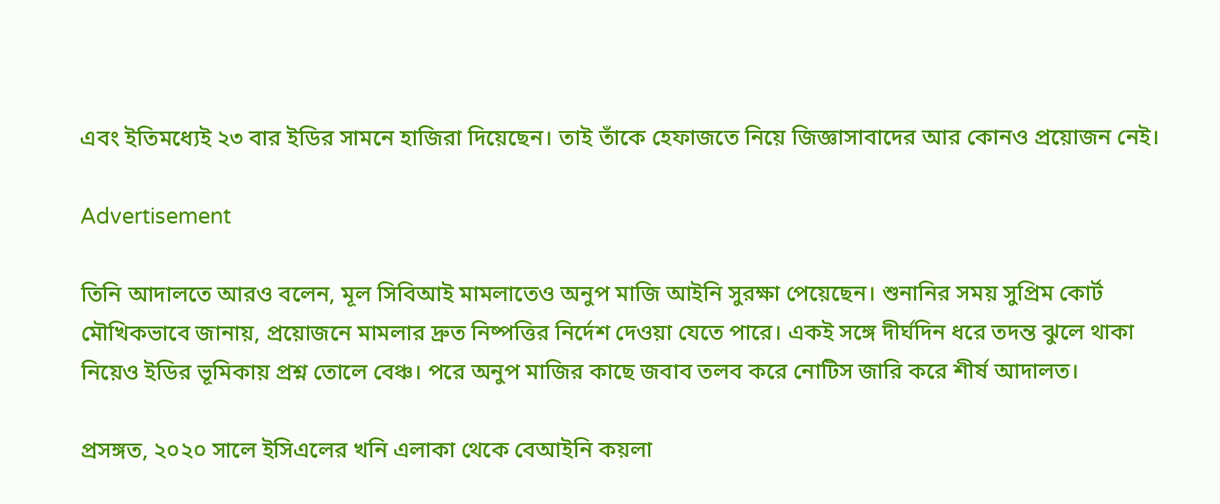এবং ইতিমধ্যেই ২৩ বার ইডির সামনে হাজিরা দিয়েছেন। তাই তাঁকে হেফাজতে নিয়ে জিজ্ঞাসাবাদের আর কোনও প্রয়োজন নেই।

Advertisement

তিনি আদালতে আরও বলেন, মূল সিবিআই মামলাতেও অনুপ মাজি আইনি সুরক্ষা পেয়েছেন। শুনানির সময় সুপ্রিম কোর্ট মৌখিকভাবে জানায়, প্রয়োজনে মামলার দ্রুত নিষ্পত্তির নির্দেশ দেওয়া যেতে পারে। একই সঙ্গে দীর্ঘদিন ধরে তদন্ত ঝুলে থাকা নিয়েও ইডির ভূমিকায় প্রশ্ন তোলে বেঞ্চ। পরে অনুপ মাজির কাছে জবাব তলব করে নোটিস জারি করে শীর্ষ আদালত।

প্রসঙ্গত, ২০২০ সালে ইসিএলের খনি এলাকা থেকে বেআইনি কয়লা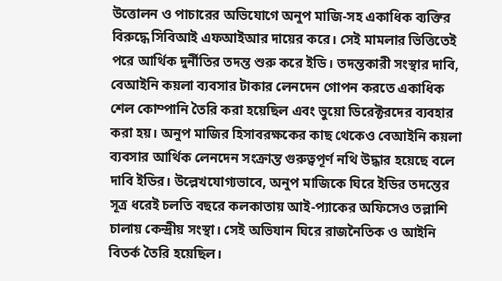উত্তোলন ও পাচারের অভিযোগে অনুপ মাজি-সহ একাধিক ব্যক্তির বিরুদ্ধে সিবিআই এফআইআর দায়ের করে। সেই মামলার ভিত্তিতেই পরে আর্থিক দুর্নীতির তদন্ত শুরু করে ইডি। তদন্তকারী সংস্থার দাবি, বেআইনি কয়লা ব্যবসার টাকার লেনদেন গোপন করতে একাধিক শেল কোম্পানি তৈরি করা হয়েছিল এবং ভুয়ো ডিরেক্টরদের ব্যবহার করা হয়। অনুপ মাজির হিসাবরক্ষকের কাছ থেকেও বেআইনি কয়লা ব্যবসার আর্থিক লেনদেন সংক্রান্ত গুরুত্বপূর্ণ নথি উদ্ধার হয়েছে বলে দাবি ইডির। উল্লেখযোগ্যভাবে, অনুপ মাজিকে ঘিরে ইডির তদন্তের সূত্র ধরেই চলতি বছরে কলকাতায় আই-প্যাকের অফিসেও তল্লাশি চালায় কেন্দ্রীয় সংস্থা। সেই অভিযান ঘিরে রাজনৈতিক ও আইনি বিতর্ক তৈরি হয়েছিল।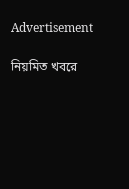Advertisement

নিয়মিত খবরে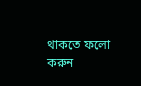থাকতে ফলো করুন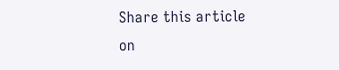Share this article on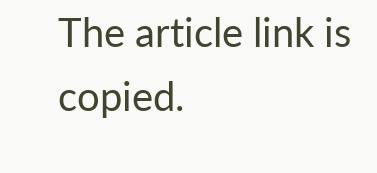The article link is copied.